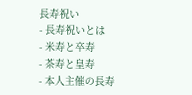長寿祝い
- 長寿祝いとは
- 米寿と卒寿
- 茶寿と皇寿
- 本人主催の長寿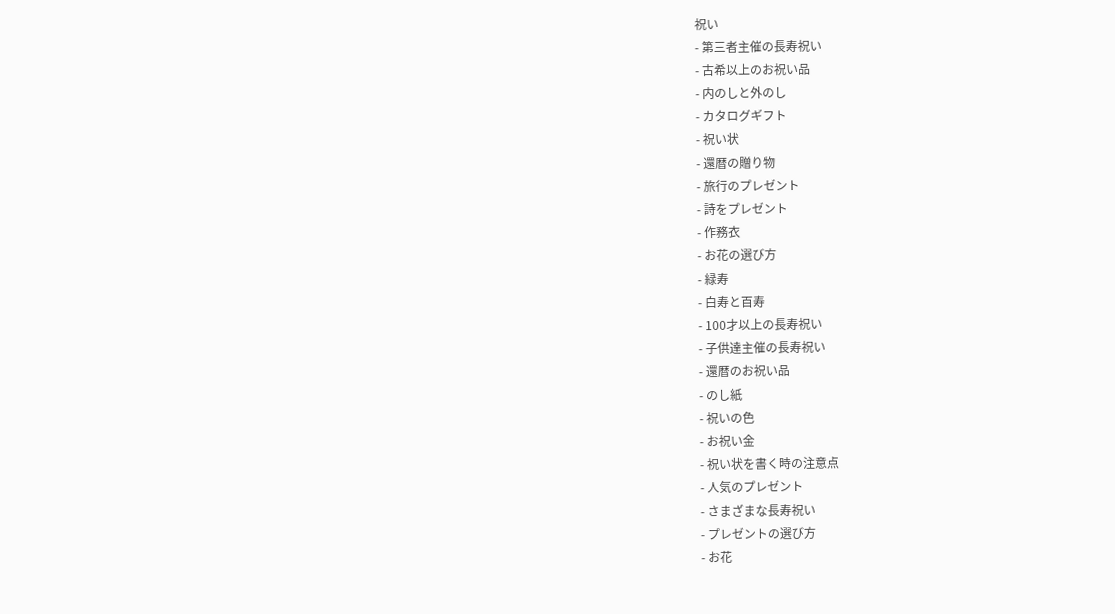祝い
- 第三者主催の長寿祝い
- 古希以上のお祝い品
- 内のしと外のし
- カタログギフト
- 祝い状
- 還暦の贈り物
- 旅行のプレゼント
- 詩をプレゼント
- 作務衣
- お花の選び方
- 緑寿
- 白寿と百寿
- 100才以上の長寿祝い
- 子供達主催の長寿祝い
- 還暦のお祝い品
- のし紙
- 祝いの色
- お祝い金
- 祝い状を書く時の注意点
- 人気のプレゼント
- さまざまな長寿祝い
- プレゼントの選び方
- お花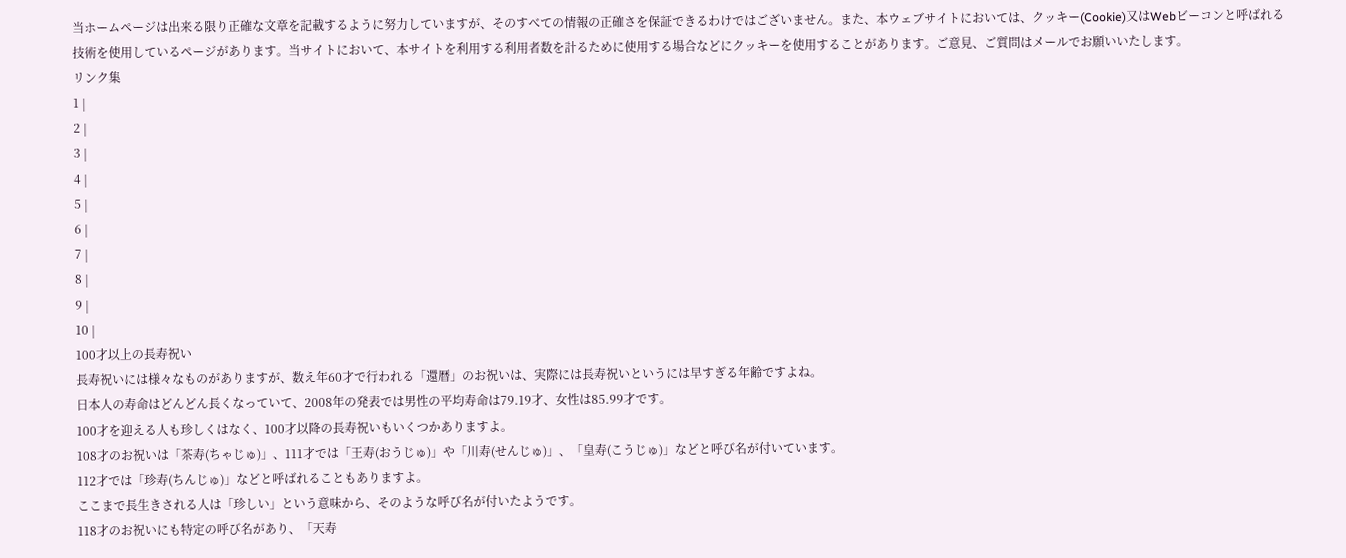当ホームページは出来る限り正確な文章を記載するように努力していますが、そのすべての情報の正確さを保証できるわけではございません。また、本ウェブサイトにおいては、クッキー(Cookie)又はWebビーコンと呼ばれる技術を使用しているページがあります。当サイトにおいて、本サイトを利用する利用者数を計るために使用する場合などにクッキーを使用することがあります。ご意見、ご質問はメールでお願いいたします。
リンク集
1 |
2 |
3 |
4 |
5 |
6 |
7 |
8 |
9 |
10 |
100才以上の長寿祝い
長寿祝いには様々なものがありますが、数え年60才で行われる「還暦」のお祝いは、実際には長寿祝いというには早すぎる年齢ですよね。
日本人の寿命はどんどん長くなっていて、2008年の発表では男性の平均寿命は79.19才、女性は85.99才です。
100才を迎える人も珍しくはなく、100才以降の長寿祝いもいくつかありますよ。
108才のお祝いは「茶寿(ちゃじゅ)」、111才では「王寿(おうじゅ)」や「川寿(せんじゅ)」、「皇寿(こうじゅ)」などと呼び名が付いています。
112才では「珍寿(ちんじゅ)」などと呼ばれることもありますよ。
ここまで長生きされる人は「珍しい」という意味から、そのような呼び名が付いたようです。
118才のお祝いにも特定の呼び名があり、「天寿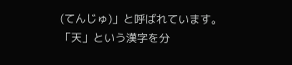(てんじゅ)」と呼ばれています。
「天」という漢字を分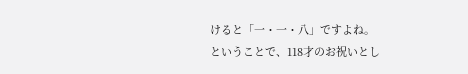けると「一・一・八」ですよね。
ということで、118才のお祝いとし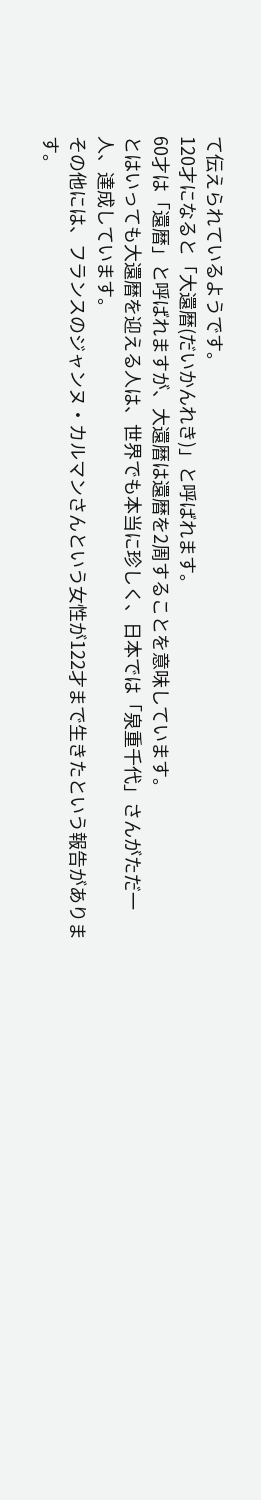て伝えられているようです。
120才になると「大還暦(だいかんれき)」と呼ばれます。
60才は「還暦」と呼ばれますが、大還暦は還暦を2周することを意味しています。
とはいっても大還暦を迎える人は、世界でも本当に珍しく、日本では「泉重千代」さんがただ一人、達成しています。
その他には、フランスのジャンヌ・カルマンさんという女性が122才まで生きたという報告があります。